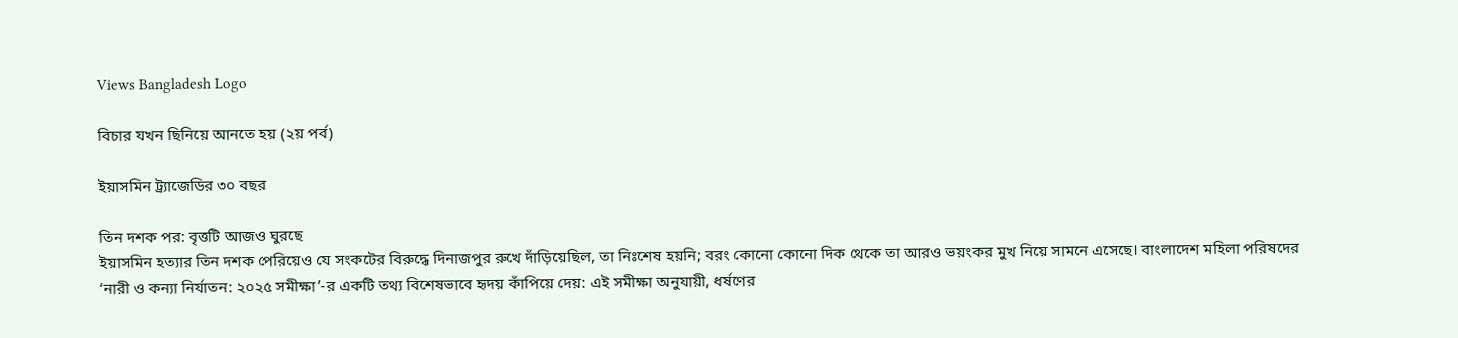Views Bangladesh Logo

বিচার যখন ছিনিয়ে আনতে হয় (২য় পর্ব)

ইয়াসমিন ট্র্যাজেডির ৩০ বছর

তিন দশক পর: বৃত্তটি আজও ঘুরছে
ইয়াসমিন হত্যার তিন দশক পেরিয়েও যে সংকটের বিরুদ্ধে দিনাজপুর রুখে দাঁড়িয়েছিল, তা নিঃশেষ হয়নি; বরং কোনো কোনো দিক থেকে তা আরও ভয়ংকর মুখ নিয়ে সামনে এসেছে। বাংলাদেশ মহিলা পরিষদের ‘নারী ও কন্যা নির্যাতন: ২০২৫ সমীক্ষা’-র একটি তথ্য বিশেষভাবে হৃদয় কাঁপিয়ে দেয়: এই সমীক্ষা অনুযায়ী, ধর্ষণের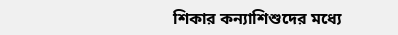শিকার কন্যাশিশুদের মধ্যে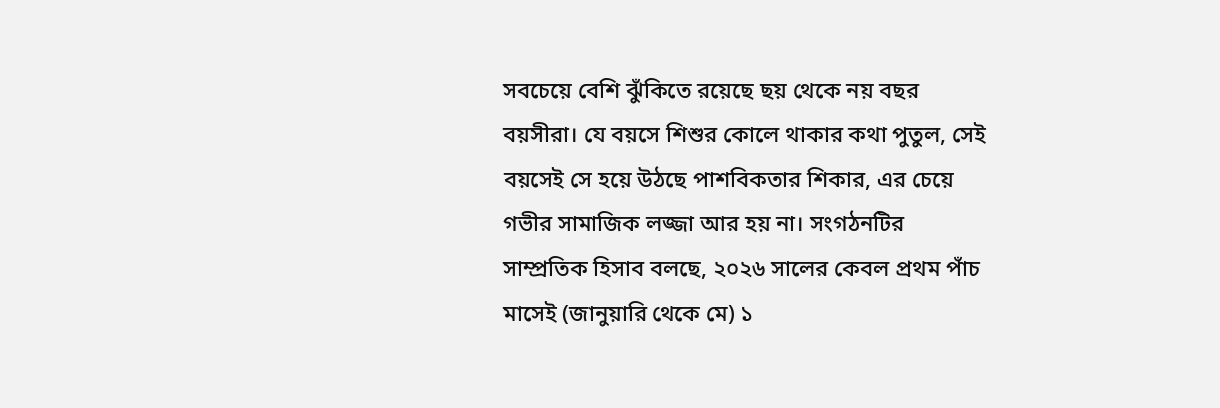সবচেয়ে বেশি ঝুঁকিতে রয়েছে ছয় থেকে নয় বছর বয়সীরা। যে বয়সে শিশুর কোলে থাকার কথা পুতুল, সেই বয়সেই সে হয়ে উঠছে পাশবিকতার শিকার, এর চেয়ে গভীর সামাজিক লজ্জা আর হয় না। সংগঠনটির সাম্প্রতিক হিসাব বলছে, ২০২৬ সালের কেবল প্রথম পাঁচ মাসেই (জানুয়ারি থেকে মে) ১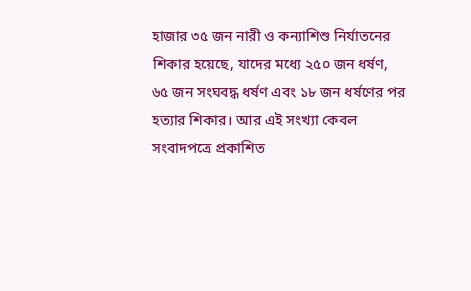হাজার ৩৫ জন নারী ও কন্যাশিশু নির্যাতনের শিকার হয়েছে, যাদের মধ্যে ২৫০ জন ধর্ষণ, ৬৫ জন সংঘবদ্ধ ধর্ষণ এবং ১৮ জন ধর্ষণের পর হত্যার শিকার। আর এই সংখ্যা কেবল সংবাদপত্রে প্রকাশিত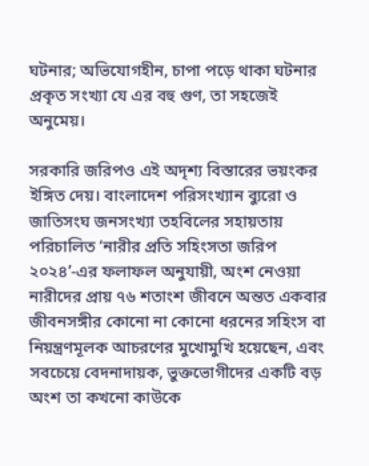ঘটনার; অভিযোগহীন, চাপা পড়ে থাকা ঘটনার প্রকৃত সংখ্যা যে এর বহু গুণ, তা সহজেই অনুমেয়।

সরকারি জরিপও এই অদৃশ্য বিস্তারের ভয়ংকর ইঙ্গিত দেয়। বাংলাদেশ পরিসংখ্যান ব্যুরো ও জাতিসংঘ জনসংখ্যা তহবিলের সহায়তায় পরিচালিত ‘নারীর প্রতি সহিংসতা জরিপ ২০২৪’-এর ফলাফল অনুযায়ী, অংশ নেওয়া নারীদের প্রায় ৭৬ শতাংশ জীবনে অন্তত একবার জীবনসঙ্গীর কোনো না কোনো ধরনের সহিংস বা নিয়ন্ত্রণমূলক আচরণের মুখোমুখি হয়েছেন, এবং সবচেয়ে বেদনাদায়ক, ভুক্তভোগীদের একটি বড় অংশ তা কখনো কাউকে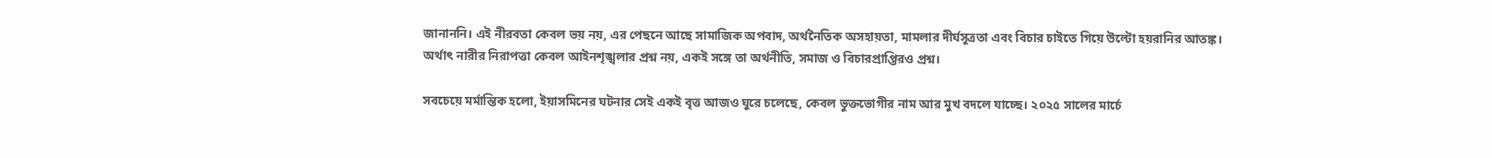জানাননি। এই নীরবতা কেবল ভয় নয়, এর পেছনে আছে সামাজিক অপবাদ, অর্থনৈতিক অসহায়তা, মামলার দীর্ঘসূত্রতা এবং বিচার চাইতে গিয়ে উল্টো হয়রানির আতঙ্ক। অর্থাৎ নারীর নিরাপত্তা কেবল আইনশৃঙ্খলার প্রশ্ন নয়, একই সঙ্গে তা অর্থনীতি, সমাজ ও বিচারপ্রাপ্তিরও প্রশ্ন।

সবচেয়ে মর্মান্তিক হলো, ইয়াসমিনের ঘটনার সেই একই বৃত্ত আজও ঘুরে চলেছে, কেবল ভুক্তভোগীর নাম আর মুখ বদলে যাচ্ছে। ২০২৫ সালের মার্চে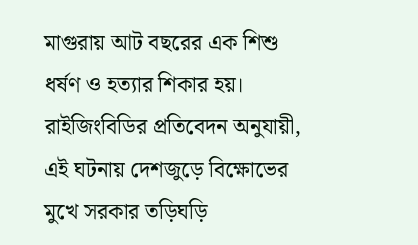মাগুরায় আট বছরের এক শিশু ধর্ষণ ও হত্যার শিকার হয়। রাইজিংবিডির প্রতিবেদন অনুযায়ী, এই ঘটনায় দেশজুড়ে বিক্ষোভের মুখে সরকার তড়িঘড়ি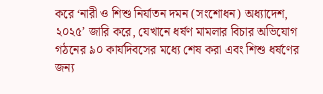করে ‘নারী ও শিশু নির্যাতন দমন (সংশোধন) অধ্যাদেশ, ২০২৫’ জারি করে, যেখানে ধর্ষণ মামলার বিচার অভিযোগ গঠনের ৯০ কার্যদিবসের মধ্যে শেষ করা এবং শিশু ধর্ষণের জন্য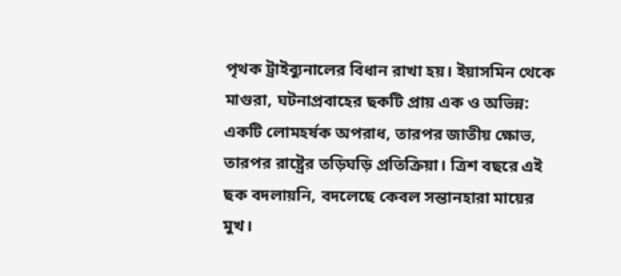পৃথক ট্রাইব্যুনালের বিধান রাখা হয়। ইয়াসমিন থেকে মাগুরা, ঘটনাপ্রবাহের ছকটি প্রায় এক ও অভিন্ন: একটি লোমহর্ষক অপরাধ, তারপর জাতীয় ক্ষোভ, তারপর রাষ্ট্রের তড়িঘড়ি প্রতিক্রিয়া। ত্রিশ বছরে এই ছক বদলায়নি, বদলেছে কেবল সন্তানহারা মায়ের মুখ।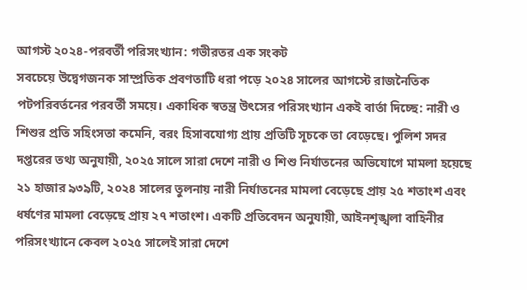আগস্ট ২০২৪-পরবর্তী পরিসংখ্যান: গভীরতর এক সংকট
সবচেয়ে উদ্বেগজনক সাম্প্রতিক প্রবণতাটি ধরা পড়ে ২০২৪ সালের আগস্টে রাজনৈতিক পটপরিবর্তনের পরবর্তী সময়ে। একাধিক স্বতন্ত্র উৎসের পরিসংখ্যান একই বার্তা দিচ্ছে: নারী ও শিশুর প্রতি সহিংসতা কমেনি, বরং হিসাবযোগ্য প্রায় প্রতিটি সূচকে তা বেড়েছে। পুলিশ সদর দপ্তরের তথ্য অনুযায়ী, ২০২৫ সালে সারা দেশে নারী ও শিশু নির্যাতনের অভিযোগে মামলা হয়েছে ২১ হাজার ৯৩৯টি, ২০২৪ সালের তুলনায় নারী নির্যাতনের মামলা বেড়েছে প্রায় ২৫ শতাংশ এবং ধর্ষণের মামলা বেড়েছে প্রায় ২৭ শতাংশ। একটি প্রতিবেদন অনুযায়ী, আইনশৃঙ্খলা বাহিনীর পরিসংখ্যানে কেবল ২০২৫ সালেই সারা দেশে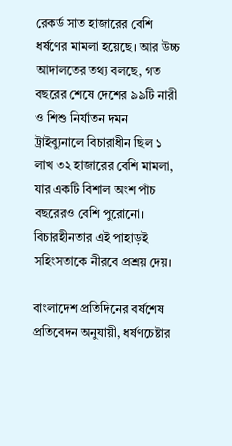রেকর্ড সাত হাজারের বেশি ধর্ষণের মামলা হয়েছে। আর উচ্চ আদালতের তথ্য বলছে, গত বছরের শেষে দেশের ৯৯টি নারী ও শিশু নির্যাতন দমন ট্রাইব্যুনালে বিচারাধীন ছিল ১ লাখ ৩২ হাজারের বেশি মামলা, যার একটি বিশাল অংশ পাঁচ বছরেরও বেশি পুরোনো। বিচারহীনতার এই পাহাড়ই সহিংসতাকে নীরবে প্রশ্রয় দেয়।

বাংলাদেশ প্রতিদিনের বর্ষশেষ প্রতিবেদন অনুযায়ী, ধর্ষণচেষ্টার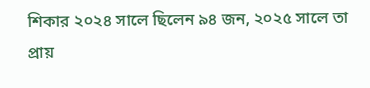শিকার ২০২৪ সালে ছিলেন ৯৪ জন, ২০২৫ সালে তা প্রায়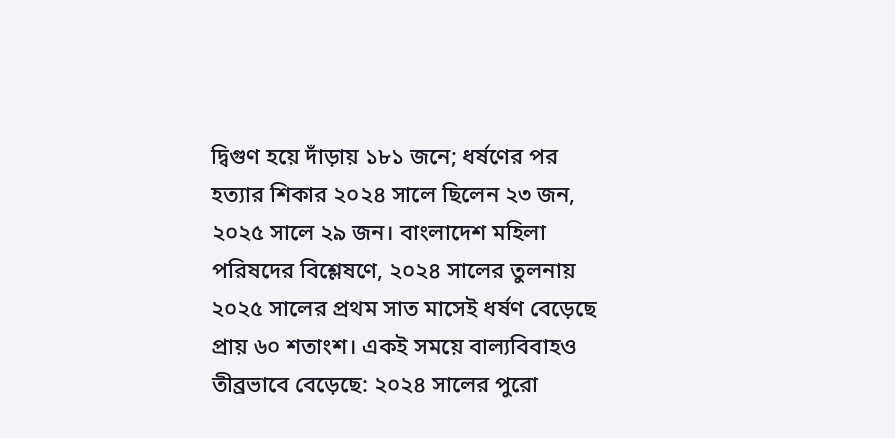দ্বিগুণ হয়ে দাঁড়ায় ১৮১ জনে; ধর্ষণের পর হত্যার শিকার ২০২৪ সালে ছিলেন ২৩ জন, ২০২৫ সালে ২৯ জন। বাংলাদেশ মহিলা পরিষদের বিশ্লেষণে, ২০২৪ সালের তুলনায় ২০২৫ সালের প্রথম সাত মাসেই ধর্ষণ বেড়েছে প্রায় ৬০ শতাংশ। একই সময়ে বাল্যবিবাহও তীব্রভাবে বেড়েছে: ২০২৪ সালের পুরো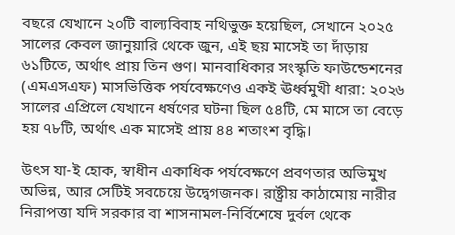বছরে যেখানে ২০টি বাল্যবিবাহ নথিভুক্ত হয়েছিল, সেখানে ২০২৫ সালের কেবল জানুয়ারি থেকে জুন, এই ছয় মাসেই তা দাঁড়ায় ৬১টিতে, অর্থাৎ প্রায় তিন গুণ। মানবাধিকার সংস্কৃতি ফাউন্ডেশনের (এমএসএফ) মাসভিত্তিক পর্যবেক্ষণেও একই ঊর্ধ্বমুখী ধারা: ২০২৬ সালের এপ্রিলে যেখানে ধর্ষণের ঘটনা ছিল ৫৪টি, মে মাসে তা বেড়ে হয় ৭৮টি, অর্থাৎ এক মাসেই প্রায় ৪৪ শতাংশ বৃদ্ধি।

উৎস যা-ই হোক, স্বাধীন একাধিক পর্যবেক্ষণে প্রবণতার অভিমুখ অভিন্ন, আর সেটিই সবচেয়ে উদ্বেগজনক। রাষ্ট্রীয় কাঠামোয় নারীর নিরাপত্তা যদি সরকার বা শাসনামল-নির্বিশেষে দুর্বল থেকে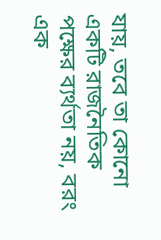যায়, তবে তা কোনো একটি রাজনৈতিক পক্ষের ব্যর্থতা নয়, বরং এক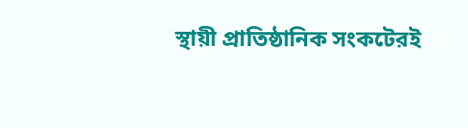স্থায়ী প্রাতিষ্ঠানিক সংকটেরই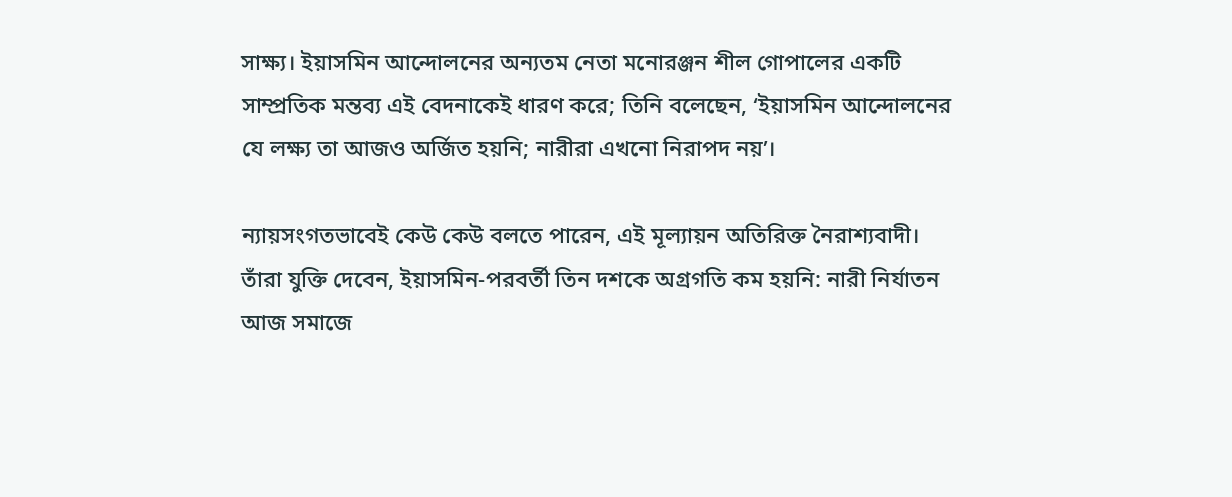সাক্ষ্য। ইয়াসমিন আন্দোলনের অন্যতম নেতা মনোরঞ্জন শীল গোপালের একটি সাম্প্রতিক মন্তব্য এই বেদনাকেই ধারণ করে; তিনি বলেছেন, ‘ইয়াসমিন আন্দোলনের যে লক্ষ্য তা আজও অর্জিত হয়নি; নারীরা এখনো নিরাপদ নয়’।

ন্যায়সংগতভাবেই কেউ কেউ বলতে পারেন, এই মূল্যায়ন অতিরিক্ত নৈরাশ্যবাদী। তাঁরা যুক্তি দেবেন, ইয়াসমিন-পরবর্তী তিন দশকে অগ্রগতি কম হয়নি: নারী নির্যাতন আজ সমাজে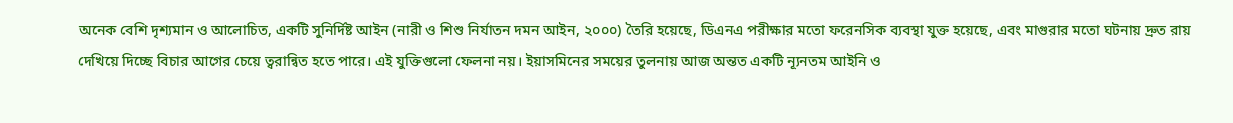অনেক বেশি দৃশ্যমান ও আলোচিত, একটি সুনির্দিষ্ট আইন (নারী ও শিশু নির্যাতন দমন আইন, ২০০০) তৈরি হয়েছে, ডিএনএ পরীক্ষার মতো ফরেনসিক ব্যবস্থা যুক্ত হয়েছে, এবং মাগুরার মতো ঘটনায় দ্রুত রায় দেখিয়ে দিচ্ছে বিচার আগের চেয়ে ত্বরান্বিত হতে পারে। এই যুক্তিগুলো ফেলনা নয়। ইয়াসমিনের সময়ের তুলনায় আজ অন্তত একটি ন্যূনতম আইনি ও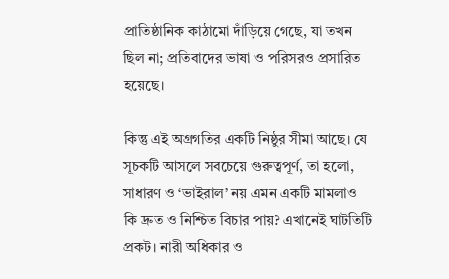প্রাতিষ্ঠানিক কাঠামো দাঁড়িয়ে গেছে, যা তখন ছিল না; প্রতিবাদের ভাষা ও পরিসরও প্রসারিত হয়েছে।

কিন্তু এই অগ্রগতির একটি নিষ্ঠুর সীমা আছে। যে সূচকটি আসলে সবচেয়ে গুরুত্বপূর্ণ, তা হলো, সাধারণ ও ‘ভাইরাল’ নয় এমন একটি মামলাও কি দ্রুত ও নিশ্চিত বিচার পায়? এখানেই ঘাটতিটি প্রকট। নারী অধিকার ও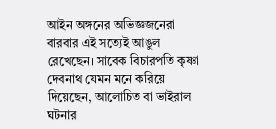আইন অঙ্গনের অভিজ্ঞজনেরা বারবার এই সত্যেই আঙুল রেখেছেন। সাবেক বিচারপতি কৃষ্ণা দেবনাথ যেমন মনে করিয়ে দিয়েছেন, আলোচিত বা ভাইরাল ঘটনার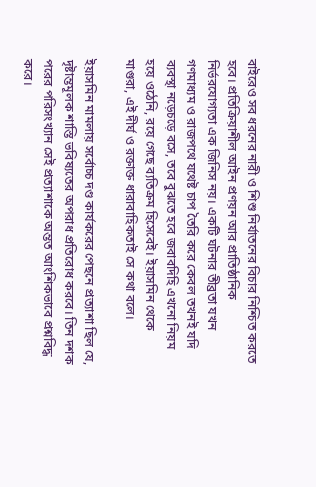বাইরেও সব ধরনের নারী ও শিশু নির্যাতনের বিচার নিশ্চিত করতে হবে। প্রতিক্রিয়াশীল আইন প্রণয়ন আর প্রাতিষ্ঠানিক নির্ভরযোগ্যতা এক জিনিস নয়। একটি ঘটনার তীব্রতা যখন গণমাধ্যম ও রাজপথে যথেষ্ট চাপ তৈরি করে কেবল তখনই যদি ব্যবস্থা নড়েচড়ে বসে, তবে বুঝতে হবে জবাবদিহি এখনো নিয়ম হয়ে ওঠেনি, রয়ে গেছে ব্যতিক্রম হিসেবেই। ইয়াসমিন থেকে মাগুরা, এই দীর্ঘ ও রক্তাক্ত ধারাবাহিকতাই সে কথা বলে।

ইয়াসমিন মামলায় সর্বোচ্চ দণ্ড কার্যকরের পেছনে প্রত্যাশা ছিল যে, দৃষ্টান্তমূলক শাস্তি ভবিষ্যতের অপরাধ প্রতিরোধ করবে। তিন দশক পরের পরিসংখ্যান সেই প্রত্যাশাকে অন্তত আংশিকভাবে প্রশ্নবিদ্ধ করে।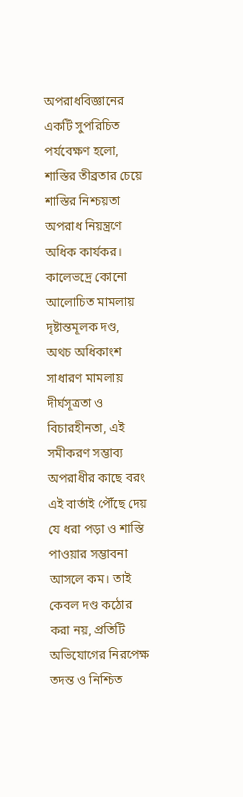অপরাধবিজ্ঞানের একটি সুপরিচিত পর্যবেক্ষণ হলো, শাস্তির তীব্রতার চেয়ে শাস্তির নিশ্চয়তা অপরাধ নিয়ন্ত্রণে অধিক কার্যকর। কালেভদ্রে কোনো আলোচিত মামলায় দৃষ্টান্তমূলক দণ্ড, অথচ অধিকাংশ সাধারণ মামলায় দীর্ঘসূত্রতা ও বিচারহীনতা, এই সমীকরণ সম্ভাব্য অপরাধীর কাছে বরং এই বার্তাই পৌঁছে দেয় যে ধরা পড়া ও শাস্তি পাওয়ার সম্ভাবনা আসলে কম। তাই কেবল দণ্ড কঠোর করা নয়, প্রতিটি অভিযোগের নিরপেক্ষ তদন্ত ও নিশ্চিত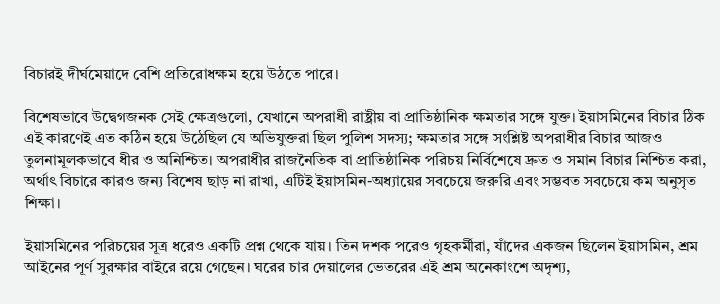বিচারই দীর্ঘমেয়াদে বেশি প্রতিরোধক্ষম হয়ে উঠতে পারে।

বিশেষভাবে উদ্বেগজনক সেই ক্ষেত্রগুলো, যেখানে অপরাধী রাষ্ট্রীয় বা প্রাতিষ্ঠানিক ক্ষমতার সঙ্গে যুক্ত। ইয়াসমিনের বিচার ঠিক এই কারণেই এত কঠিন হয়ে উঠেছিল যে অভিযুক্তরা ছিল পুলিশ সদস্য; ক্ষমতার সঙ্গে সংশ্লিষ্ট অপরাধীর বিচার আজও তুলনামূলকভাবে ধীর ও অনিশ্চিত। অপরাধীর রাজনৈতিক বা প্রাতিষ্ঠানিক পরিচয় নির্বিশেষে দ্রুত ও সমান বিচার নিশ্চিত করা, অর্থাৎ বিচারে কারও জন্য বিশেষ ছাড় না রাখা, এটিই ইয়াসমিন-অধ্যায়ের সবচেয়ে জরুরি এবং সম্ভবত সবচেয়ে কম অনুসৃত শিক্ষা।

ইয়াসমিনের পরিচয়ের সূত্র ধরেও একটি প্রশ্ন থেকে যায়। তিন দশক পরেও গৃহকর্মীরা, যাঁদের একজন ছিলেন ইয়াসমিন, শ্রম আইনের পূর্ণ সুরক্ষার বাইরে রয়ে গেছেন। ঘরের চার দেয়ালের ভেতরের এই শ্রম অনেকাংশে অদৃশ্য,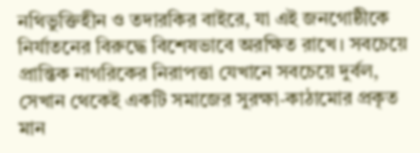নথিভুক্তিহীন ও তদারকির বাইরে, যা এই জনগোষ্ঠীকে নির্যাতনের বিরুদ্ধে বিশেষভাবে অরক্ষিত রাখে। সবচেয়ে প্রান্তিক নাগরিকের নিরাপত্তা যেখানে সবচেয়ে দুর্বল, সেখান থেকেই একটি সমাজের সুরক্ষা-কাঠামোর প্রকৃত মান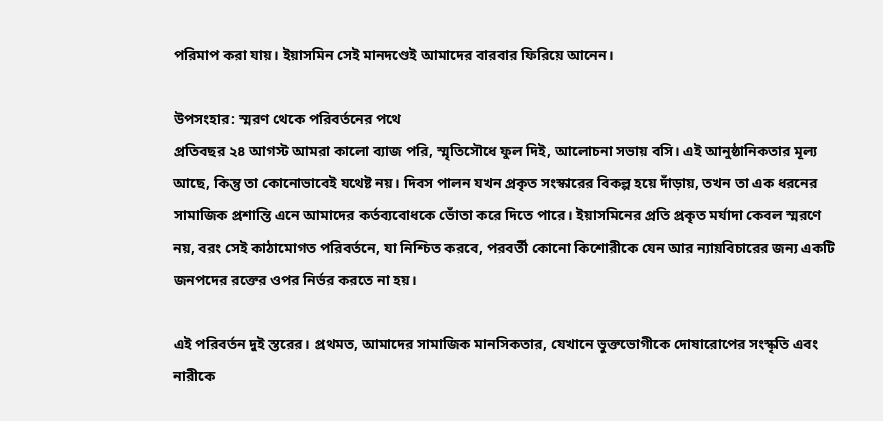পরিমাপ করা যায়। ইয়াসমিন সেই মানদণ্ডেই আমাদের বারবার ফিরিয়ে আনেন।

উপসংহার: স্মরণ থেকে পরিবর্তনের পথে
প্রতিবছর ২৪ আগস্ট আমরা কালো ব্যাজ পরি, স্মৃতিসৌধে ফুল দিই, আলোচনা সভায় বসি। এই আনুষ্ঠানিকতার মূল্য আছে, কিন্তু তা কোনোভাবেই যথেষ্ট নয়। দিবস পালন যখন প্রকৃত সংস্কারের বিকল্প হয়ে দাঁড়ায়, তখন তা এক ধরনের সামাজিক প্রশান্তি এনে আমাদের কর্তব্যবোধকে ভোঁতা করে দিতে পারে। ইয়াসমিনের প্রতি প্রকৃত মর্যাদা কেবল স্মরণে নয়, বরং সেই কাঠামোগত পরিবর্তনে, যা নিশ্চিত করবে, পরবর্তী কোনো কিশোরীকে যেন আর ন্যায়বিচারের জন্য একটি জনপদের রক্তের ওপর নির্ভর করতে না হয়।

এই পরিবর্তন দুই স্তরের। প্রথমত, আমাদের সামাজিক মানসিকতার, যেখানে ভুক্তভোগীকে দোষারোপের সংস্কৃতি এবং নারীকে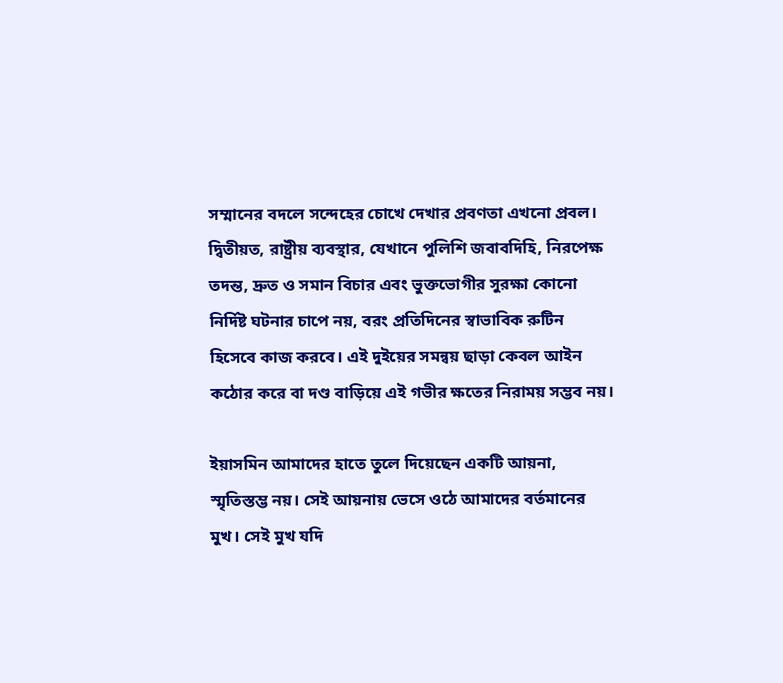সম্মানের বদলে সন্দেহের চোখে দেখার প্রবণতা এখনো প্রবল। দ্বিতীয়ত, রাষ্ট্রীয় ব্যবস্থার, যেখানে পুলিশি জবাবদিহি, নিরপেক্ষ তদন্ত, দ্রুত ও সমান বিচার এবং ভুক্তভোগীর সুরক্ষা কোনো নির্দিষ্ট ঘটনার চাপে নয়, বরং প্রতিদিনের স্বাভাবিক রুটিন হিসেবে কাজ করবে। এই দুইয়ের সমন্বয় ছাড়া কেবল আইন কঠোর করে বা দণ্ড বাড়িয়ে এই গভীর ক্ষতের নিরাময় সম্ভব নয়।

ইয়াসমিন আমাদের হাতে তুলে দিয়েছেন একটি আয়না, স্মৃতিস্তম্ভ নয়। সেই আয়নায় ভেসে ওঠে আমাদের বর্তমানের মুখ। সেই মুখ যদি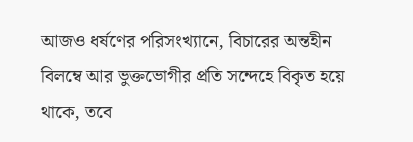আজও ধর্ষণের পরিসংখ্যানে, বিচারের অন্তহীন বিলম্বে আর ভুক্তভোগীর প্রতি সন্দেহে বিকৃত হয়ে থাকে, তবে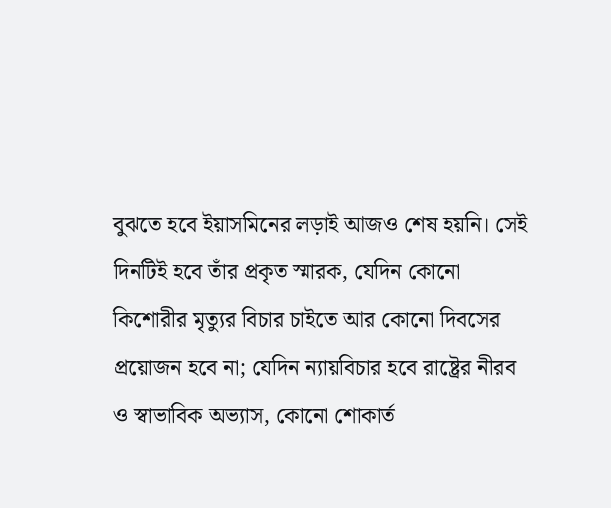বুঝতে হবে ইয়াসমিনের লড়াই আজও শেষ হয়নি। সেই দিনটিই হবে তাঁর প্রকৃত স্মারক, যেদিন কোনো কিশোরীর মৃত্যুর বিচার চাইতে আর কোনো দিবসের প্রয়োজন হবে না; যেদিন ন্যায়বিচার হবে রাষ্ট্রের নীরব ও স্বাভাবিক অভ্যাস, কোনো শোকার্ত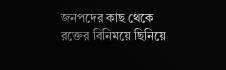জনপদের কাছ থেকে রক্তের বিনিময়ে ছিনিয়ে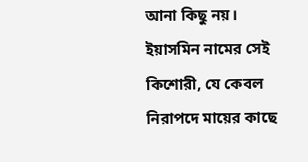আনা কিছু নয়। ইয়াসমিন নামের সেই কিশোরী, যে কেবল নিরাপদে মায়ের কাছে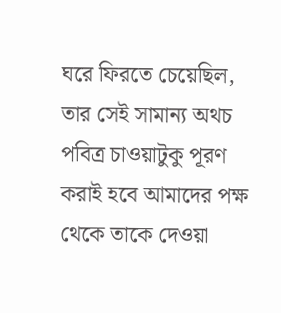ঘরে ফিরতে চেয়েছিল, তার সেই সামান্য অথচ পবিত্র চাওয়াটুকু পূরণ করাই হবে আমাদের পক্ষ থেকে তাকে দেওয়া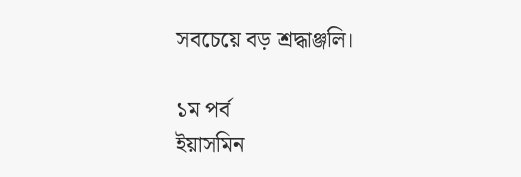সবচেয়ে বড় শ্রদ্ধাঞ্জলি।

১ম পর্ব
ইয়াসমিন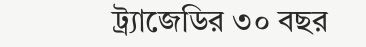ট্র্যাজেডির ৩০ বছর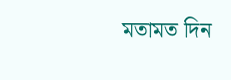মতামত দিন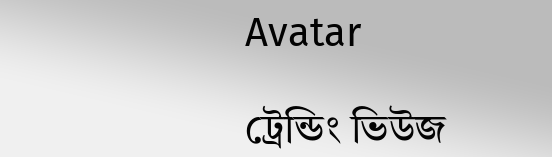Avatar

ট্রেন্ডিং ভিউজ